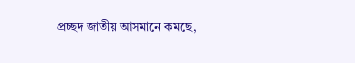প্রচ্ছদ জাতীয় আসমানে কমছে,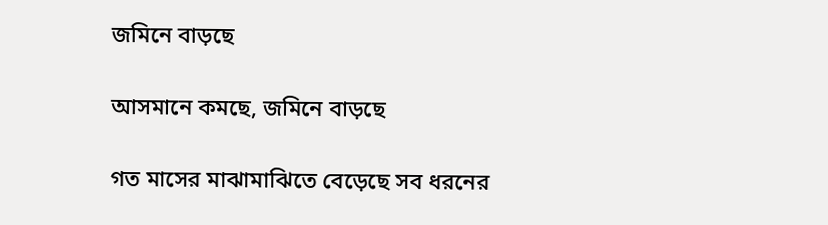জমিনে বাড়ছে

আসমানে কমছে, জমিনে বাড়ছে

গত মাসের মাঝামাঝিতে বেড়েছে সব ধরনের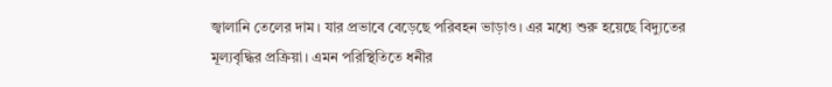জ্বালানি তেলের দাম। যার প্রভাবে বেড়েছে পরিবহন ভাড়াও। এর মধ্যে শুরু হয়েছে বিদ্যুতের মূল্যবৃদ্ধির প্রক্রিয়া। এমন পরিস্থিতিতে ধনীর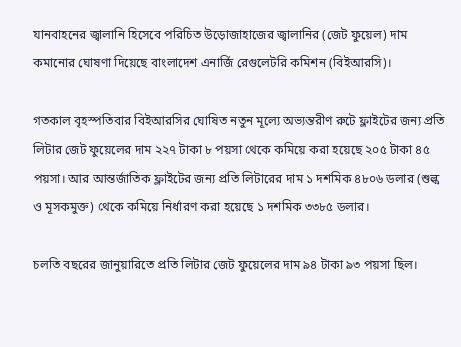যানবাহনের জ্বালানি হিসেবে পরিচিত উড়োজাহাজের জ্বালানির (জেট ফুয়েল) দাম কমানোর ঘোষণা দিয়েছে বাংলাদেশ এনার্জি রেগুলেটরি কমিশন (বিইআরসি)।

গতকাল বৃহস্পতিবার বিইআরসির ঘোষিত নতুন মূল্যে অভ্যন্তরীণ রুটে ফ্লাইটের জন্য প্রতি লিটার জেট ফুয়েলের দাম ২২৭ টাকা ৮ পয়সা থেকে কমিয়ে করা হয়েছে ২০৫ টাকা ৪৫ পয়সা। আর আন্তর্জাতিক ফ্লাইটের জন্য প্রতি লিটারের দাম ১ দশমিক ৪৮০৬ ডলার (শুল্ক ও মূসকমুক্ত) থেকে কমিয়ে নির্ধারণ করা হয়েছে ১ দশমিক ৩৩৮৫ ডলার।

চলতি বছরের জানুয়ারিতে প্রতি লিটার জেট ফুয়েলের দাম ৯৪ টাকা ৯৩ পয়সা ছিল।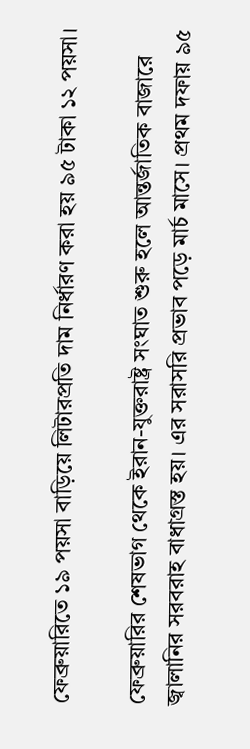ফেব্রুয়ারিতে ১৯ পয়সা বাড়িয়ে লিটারপ্রতি দাম নির্ধারণ করা হয় ৯৫ টাকা ১২ পয়সা।

ফেব্রুয়ারির শেষভাগ থেকে ইরান-যুক্তরাষ্ট্র সংঘাত শুরু হলে আন্তর্জাতিক বাজারে জ্বালানির সরবরাহ বাধাগ্রস্ত হয়। এর সরাসরি প্রভাব পড়ে মার্চ মাসে। প্রথম দফায় ৯৫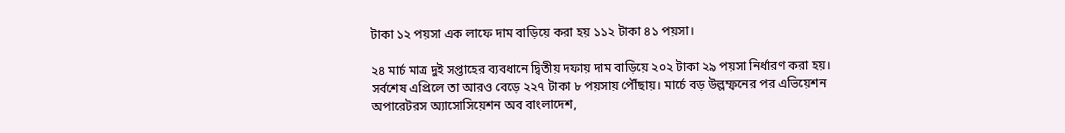টাকা ১২ পয়সা এক লাফে দাম বাড়িয়ে করা হয় ১১২ টাকা ৪১ পয়সা।

২৪ মার্চ মাত্র দুই সপ্তাহের ব্যবধানে দ্বিতীয় দফায় দাম বাড়িয়ে ২০২ টাকা ২৯ পয়সা নির্ধারণ করা হয়। সর্বশেষ এপ্রিলে তা আরও বেড়ে ২২৭ টাকা ৮ পয়সায় পৌঁছায়। মার্চে বড় উল্লম্ফনের পর এভিয়েশন অপারেটরস অ্যাসোসিয়েশন অব বাংলাদেশ,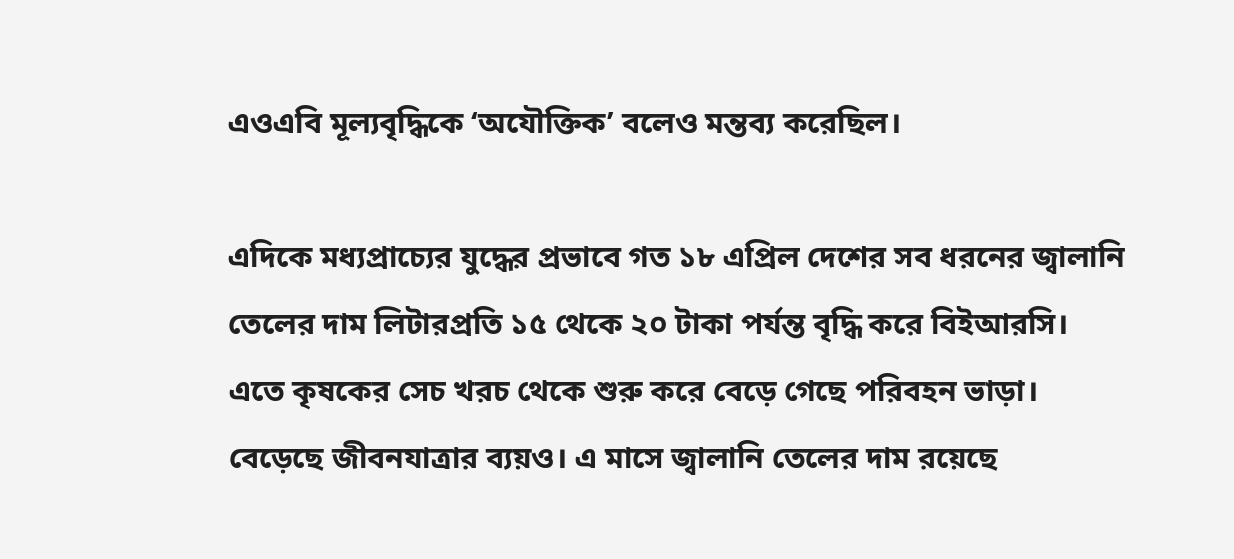এওএবি মূল্যবৃদ্ধিকে ‘অযৌক্তিক’ বলেও মন্তব্য করেছিল।

এদিকে মধ্যপ্রাচ্যের যুদ্ধের প্রভাবে গত ১৮ এপ্রিল দেশের সব ধরনের জ্বালানি তেলের দাম লিটারপ্রতি ১৫ থেকে ২০ টাকা পর্যন্ত বৃদ্ধি করে বিইআরসি। এতে কৃষকের সেচ খরচ থেকে শুরু করে বেড়ে গেছে পরিবহন ভাড়া। বেড়েছে জীবনযাত্রার ব্যয়ও। এ মাসে জ্বালানি তেলের দাম রয়েছে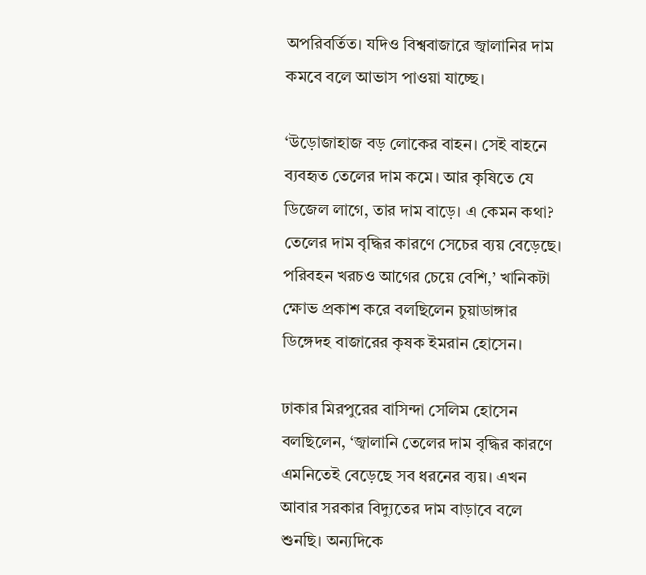অপরিবর্তিত। যদিও বিশ্ববাজারে জ্বালানির দাম কমবে বলে আভাস পাওয়া যাচ্ছে।

‘উড়োজাহাজ বড় লোকের বাহন। সেই বাহনে ব্যবহৃত তেলের দাম কমে। আর কৃষিতে যে ডিজেল লাগে, তার দাম বাড়ে। এ কেমন কথা? তেলের দাম বৃদ্ধির কারণে সেচের ব্যয় বেড়েছে। পরিবহন খরচও আগের চেয়ে বেশি,’ খানিকটা ক্ষোভ প্রকাশ করে বলছিলেন চুয়াডাঙ্গার ডিঙ্গেদহ বাজারের কৃষক ইমরান হোসেন।

ঢাকার মিরপুরের বাসিন্দা সেলিম হোসেন বলছিলেন, ‘জ্বালানি তেলের দাম বৃদ্ধির কারণে এমনিতেই বেড়েছে সব ধরনের ব্যয়। এখন আবার সরকার বিদ্যুতের দাম বাড়াবে বলে শুনছি। অন্যদিকে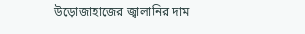উড়োজাহাজের জ্বালানির দাম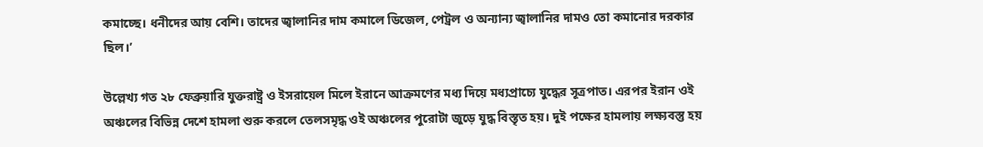কমাচ্ছে। ধনীদের আয় বেশি। তাদের জ্বালানির দাম কমালে ডিজেল, পেট্রল ও অন্যান্য জ্বালানির দামও তো কমানোর দরকার ছিল।’

উল্লেখ্য গত ২৮ ফেব্রুয়ারি যুক্তরাষ্ট্র ও ইসরায়েল মিলে ইরানে আক্রমণের মধ্য দিয়ে মধ্যপ্রাচ্যে যুদ্ধের সূত্রপাত। এরপর ইরান ওই অঞ্চলের বিভিন্ন দেশে হামলা শুরু করলে তেলসমৃদ্ধ ওই অঞ্চলের পুরোটা জুড়ে যুদ্ধ বিস্তৃত হয়। দুই পক্ষের হামলায় লক্ষ্যবস্তু হয়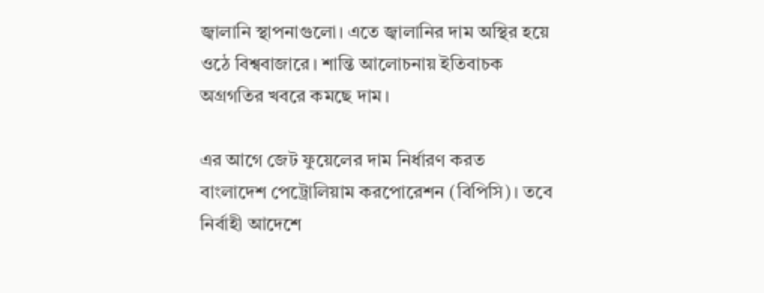জ্বালানি স্থাপনাগুলো। এতে জ্বালানির দাম অস্থির হয়ে ওঠে বিশ্ববাজারে। শান্তি আলোচনায় ইতিবাচক অগ্রগতির খবরে কমছে দাম।

এর আগে জেট ফুয়েলের দাম নির্ধারণ করত বাংলাদেশ পেট্রোলিয়াম করপোরেশন (বিপিসি)। তবে নির্বাহী আদেশে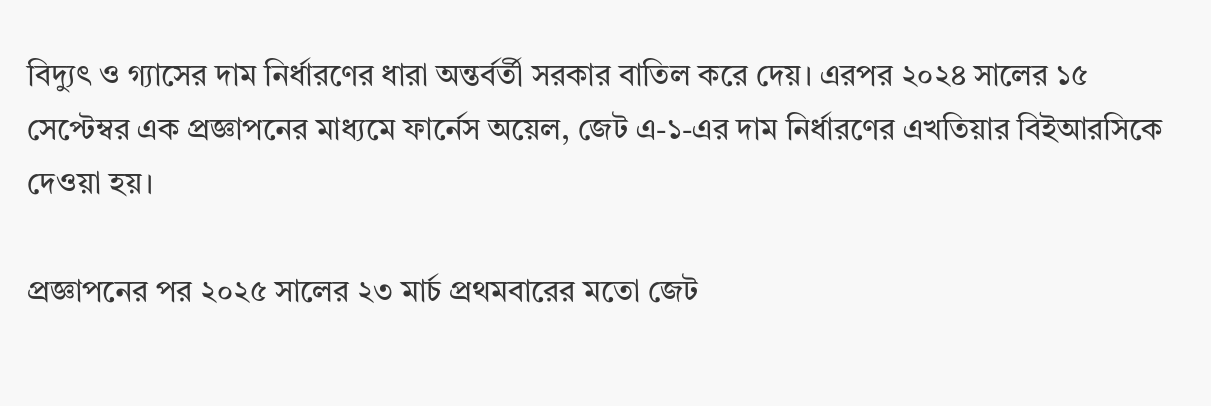বিদ্যুৎ ও গ্যাসের দাম নির্ধারণের ধারা অন্তর্বর্তী সরকার বাতিল করে দেয়। এরপর ২০২৪ সালের ১৫ সেপ্টেম্বর এক প্রজ্ঞাপনের মাধ্যমে ফার্নেস অয়েল, জেট এ-১-এর দাম নির্ধারণের এখতিয়ার বিইআরসিকে দেওয়া হয়।

প্রজ্ঞাপনের পর ২০২৫ সালের ২৩ মার্চ প্রথমবারের মতো জেট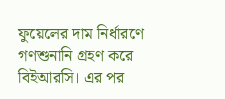ফুয়েলের দাম নির্ধারণে গণশুনানি গ্রহণ করে বিইআরসি। এর পর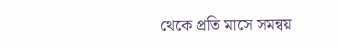থেকে প্রতি মাসে সমন্বয়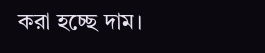করা হচ্ছে দাম।